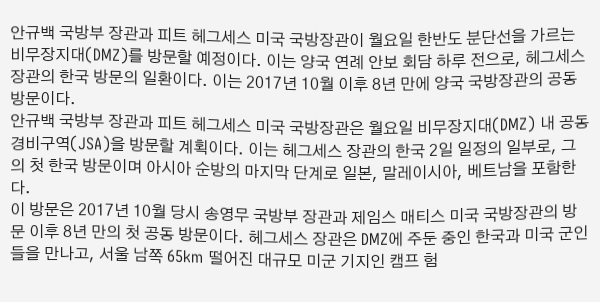안규백 국방부 장관과 피트 헤그세스 미국 국방장관이 월요일 한반도 분단선을 가르는 비무장지대(DMZ)를 방문할 예정이다. 이는 양국 연례 안보 회담 하루 전으로, 헤그세스 장관의 한국 방문의 일환이다. 이는 2017년 10월 이후 8년 만에 양국 국방장관의 공동 방문이다.
안규백 국방부 장관과 피트 헤그세스 미국 국방장관은 월요일 비무장지대(DMZ) 내 공동경비구역(JSA)을 방문할 계획이다. 이는 헤그세스 장관의 한국 2일 일정의 일부로, 그의 첫 한국 방문이며 아시아 순방의 마지막 단계로 일본, 말레이시아, 베트남을 포함한다.
이 방문은 2017년 10월 당시 송영무 국방부 장관과 제임스 매티스 미국 국방장관의 방문 이후 8년 만의 첫 공동 방문이다. 헤그세스 장관은 DMZ에 주둔 중인 한국과 미국 군인들을 만나고, 서울 남쪽 65km 떨어진 대규모 미군 기지인 캠프 험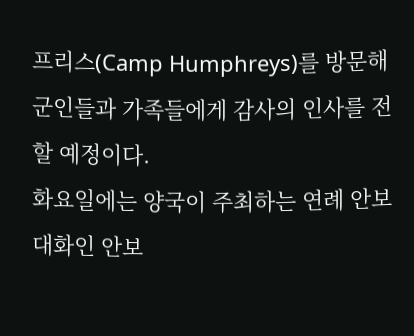프리스(Camp Humphreys)를 방문해 군인들과 가족들에게 감사의 인사를 전할 예정이다.
화요일에는 양국이 주최하는 연례 안보 대화인 안보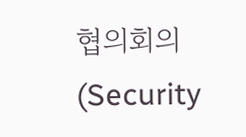협의회의(Security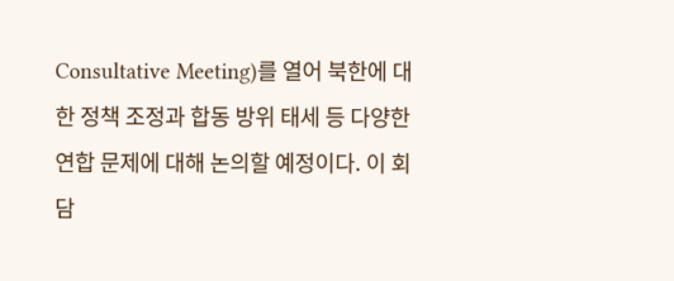Consultative Meeting)를 열어 북한에 대한 정책 조정과 합동 방위 태세 등 다양한 연합 문제에 대해 논의할 예정이다. 이 회담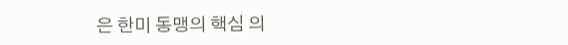은 한미 동맹의 핵심 의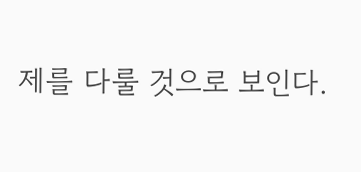제를 다룰 것으로 보인다.